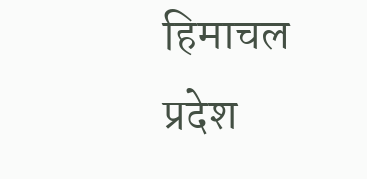हिमाचल प्रदेश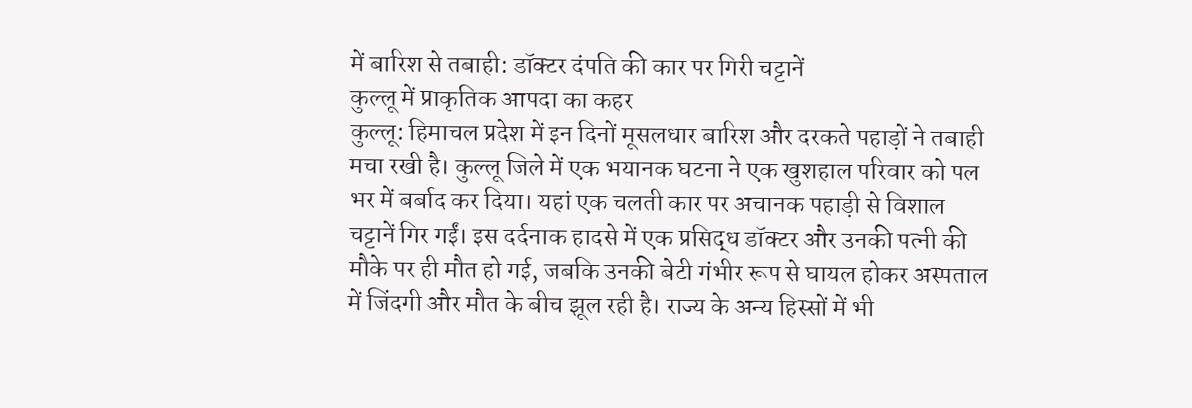में बारिश से तबाही: डॉक्टर दंपति की कार पर गिरी चट्टानें
कुल्लू में प्राकृतिक आपदा का कहर
कुल्लू: हिमाचल प्रदेश में इन दिनों मूसलधार बारिश और दरकते पहाड़ों ने तबाही मचा रखी है। कुल्लू जिले में एक भयानक घटना ने एक खुशहाल परिवार को पल भर में बर्बाद कर दिया। यहां एक चलती कार पर अचानक पहाड़ी से विशाल चट्टानें गिर गईं। इस दर्दनाक हादसे में एक प्रसिद्ध डॉक्टर और उनकी पत्नी की मौके पर ही मौत हो गई, जबकि उनकी बेटी गंभीर रूप से घायल होकर अस्पताल में जिंदगी और मौत के बीच झूल रही है। राज्य के अन्य हिस्सों में भी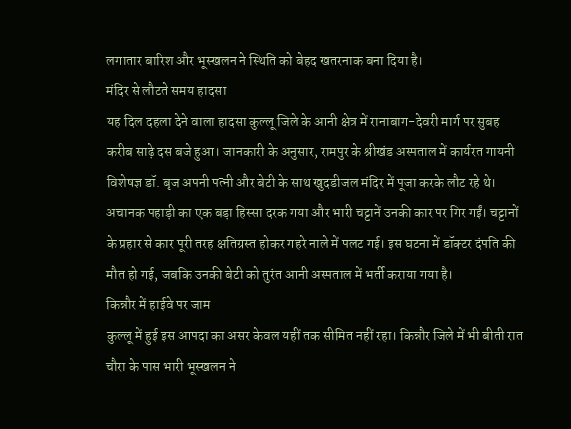लगातार बारिश और भूस्खलन ने स्थिति को बेहद खतरनाक बना दिया है।
मंदिर से लौटते समय हादसा
यह दिल दहला देने वाला हादसा कुल्लू जिले के आनी क्षेत्र में रानाबाग-देवरी मार्ग पर सुबह करीब साढ़े दस बजे हुआ। जानकारी के अनुसार, रामपुर के श्रीखंड अस्पताल में कार्यरत गायनी विशेषज्ञ डॉ. बृज अपनी पत्नी और बेटी के साथ खुदडीजल मंदिर में पूजा करके लौट रहे थे। अचानक पहाड़ी का एक बड़ा हिस्सा दरक गया और भारी चट्टानें उनकी कार पर गिर गईं। चट्टानों के प्रहार से कार पूरी तरह क्षतिग्रस्त होकर गहरे नाले में पलट गई। इस घटना में डॉक्टर दंपति की मौत हो गई, जबकि उनकी बेटी को तुरंत आनी अस्पताल में भर्ती कराया गया है।
किन्नौर में हाईवे पर जाम
कुल्लू में हुई इस आपदा का असर केवल यहीं तक सीमित नहीं रहा। किन्नौर जिले में भी बीती रात चौरा के पास भारी भूस्खलन ने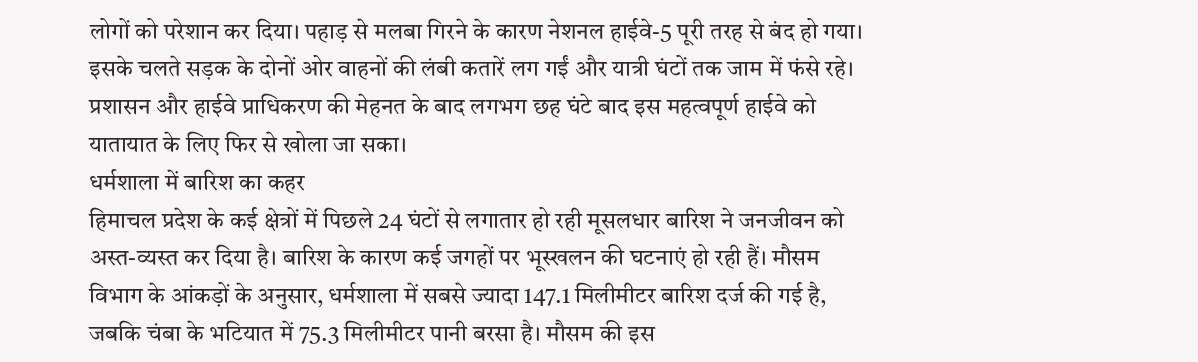लोगों को परेशान कर दिया। पहाड़ से मलबा गिरने के कारण नेशनल हाईवे-5 पूरी तरह से बंद हो गया। इसके चलते सड़क के दोनों ओर वाहनों की लंबी कतारें लग गईं और यात्री घंटों तक जाम में फंसे रहे। प्रशासन और हाईवे प्राधिकरण की मेहनत के बाद लगभग छह घंटे बाद इस महत्वपूर्ण हाईवे को यातायात के लिए फिर से खोला जा सका।
धर्मशाला में बारिश का कहर
हिमाचल प्रदेश के कई क्षेत्रों में पिछले 24 घंटों से लगातार हो रही मूसलधार बारिश ने जनजीवन को अस्त-व्यस्त कर दिया है। बारिश के कारण कई जगहों पर भूस्खलन की घटनाएं हो रही हैं। मौसम विभाग के आंकड़ों के अनुसार, धर्मशाला में सबसे ज्यादा 147.1 मिलीमीटर बारिश दर्ज की गई है, जबकि चंबा के भटियात में 75.3 मिलीमीटर पानी बरसा है। मौसम की इस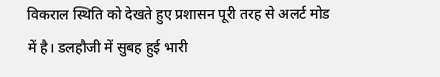विकराल स्थिति को देखते हुए प्रशासन पूरी तरह से अलर्ट मोड में है। डलहौजी में सुबह हुई भारी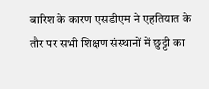बारिश के कारण एसडीएम ने एहतियात के तौर पर सभी शिक्षण संस्थानों में छुट्टी का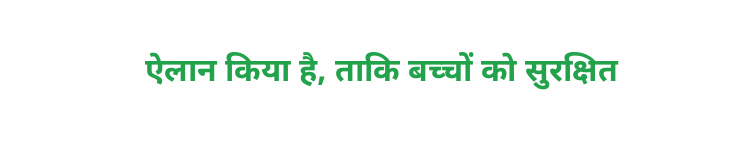ऐलान किया है, ताकि बच्चों को सुरक्षित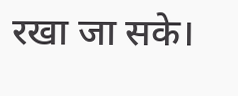रखा जा सके।